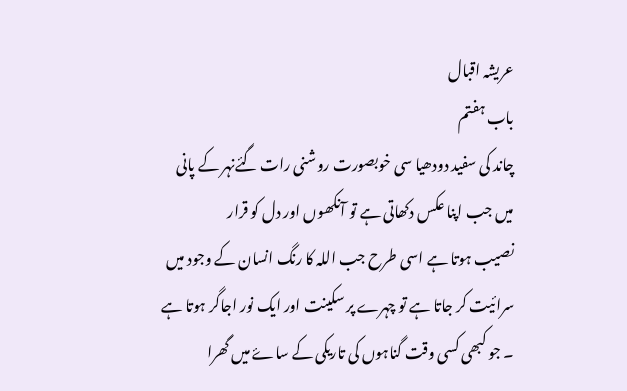عریشہ اقبال
باب ہفتم
چاند کی سفید دودھیا سی خوبصورت روشنی رات گئےنہر کے پانی میں جب اپنا عکس دکھاتی ہے تو آنکھوں اور دل کو قرار
نصیب ہوتا ہے اسی طرح جب اللہ کا رنگ انسان کے وجود میں سرائیت کر جاتا ہے تو چہرے پر سکینت اور ایک نور اجاگر ہوتا ہے ۔ جو کبھی کسی وقت گناہوں کی تاریکی کے ساۓ میں گھرا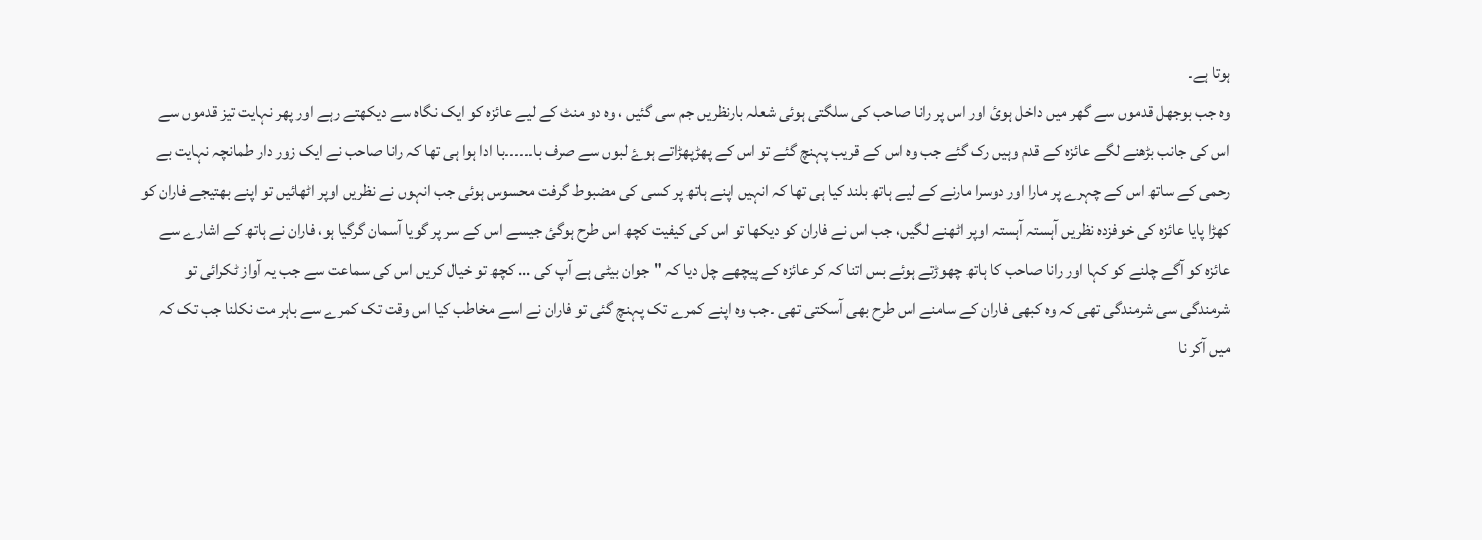ہوتا ہے۔
وہ جب بوجھل قدموں سے گھر میں داخل ہوئ اور اس پر رانا صاحب کی سلگتی ہوئی شعلہ بارنظریں جم سی گئیں ، وہ دو منٹ کے لیے عائزہ کو ایک نگاہ سے دیکھتے رہے اور پھر نہایت تیز قدموں سے اس کی جانب بڑھنے لگے عائزہ کے قدم وہیں رک گئے جب وہ اس کے قریب پہنچ گئے تو اس کے پھڑپھڑاتے ہوۓ لبوں سے صرف با۔۔۔۔۔۔با ادا ہوا ہی تھا کہ رانا صاحب نے ایک زور دار طمانچہ نہایت بے رحمی کے ساتھ اس کے چہرے پر مارا اور دوسرا مارنے کے لیے ہاتھ بلند کیا ہی تھا کہ انہیں اپنے ہاتھ پر کسی کی مضبوط گرفت محسوس ہوئی جب انہوں نے نظریں اوپر اٹھائیں تو اپنے بھتیجے فاران کو کھڑا پایا عائزہ کی خوفزدہ نظریں آہستہ آہستہ اوپر اٹھنے لگیں، جب اس نے فاران کو دیکھا تو اس کی کیفیت کچھ اس طرح ہوگئ جیسے اس کے سر پر گویا آسمان گرگیا ہو، فاران نے ہاتھ کے اشارے سے عائزہ کو آگے چلنے کو کہا اور رانا صاحب کا ہاتھ چھوڑتے ہوئے بس اتنا کہ کر عائزہ کے پیچھے چل دیا کہ "جوان بیٹی ہے آپ کی ... کچھ تو خیال کریں اس کی سماعت سے جب یہ آواز ٹکرائی تو شرمندگی سی شرمندگی تھی کہ وہ کبھی فاران کے سامنے اس طرح بھی آسکتی تھی ۔جب وہ اپنے کمرے تک پہنچ گئی تو فاران نے اسے مخاطب کیا اس وقت تک کمرے سے باہر مت نکلنا جب تک کہ میں آکر نا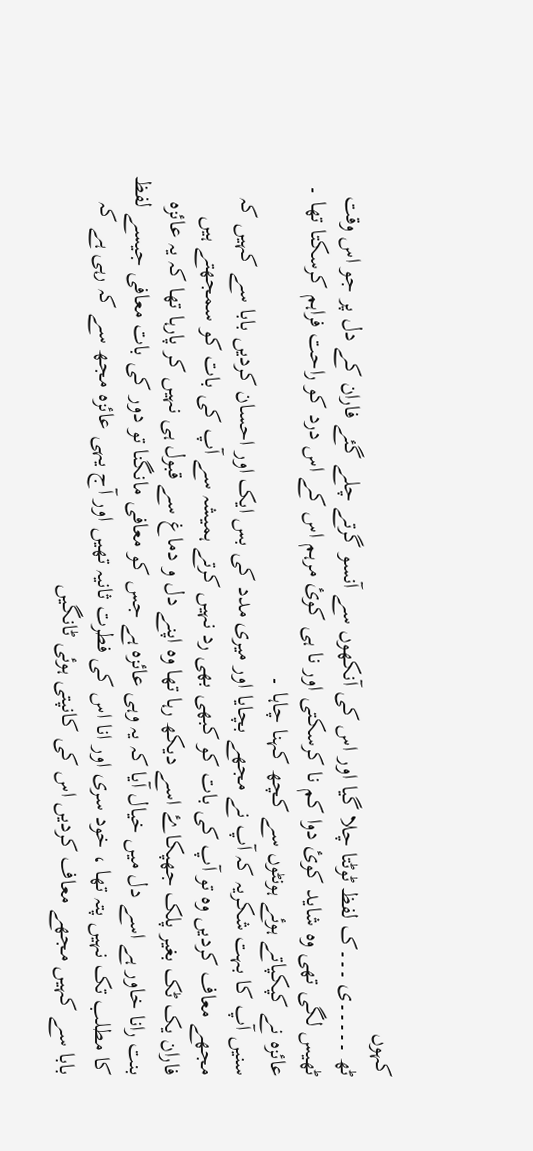کہوں
ٹھ ۔۔۔۔۔ی ۔۔۔ک لفظ ٹوٹتا چلا گیا اور اس کی آنکھوں سے آنسو گرتے چلے گئے فاران کے دل پر جو اس وقت ٹھیس لگی تھی وہ شاید کوئ دوا کم نا کرسکتی اور نا ہی کوئ مرہم اس کے اس درد کو راحت فراہم کرسکتا تھا ۔ عائزہ نے کپکپاتے ہوئے ہونٹوں سے کچھ کہنا چاہا ۔
سنیں آپ کا بہت شکریہ کہ آپ نے مجھے بچایا اور میری مدد کی بس ایک اور احسان کردیں بابا سے کہیں کہ مجھے معاف کردیں وہ تو آپ کی بات کو کبھی بھی رد نہیں کرتے ہمیشہ سے آپ کی بات کو سمجھتے ہیں فاران یک ٹک بغیر پلک جھپکاۓ اسے دیکھ رہا تھا وہ اپنے دل و دماغ سے قبول ہی نہیں کر پارہا تھا کہ یہ عائزہ بنت رانا خاور ہے اسے دل میں خیال آیا کہ یہ وہی عائزہ ہے جس کو معافی مانگنا تو دور کی بات معافی جیسے لفظ کا مطلب تک نہیں پتہ تھا ، خود سری اور انا اس کی فطرت ثانیہ تھیں اور آج یہی عائزہ مجھ سے کہ رہی ہے کہ بابا سے کہیں مجھے معاف کردیں اس کی کانپتی ہوئی ٹانگیں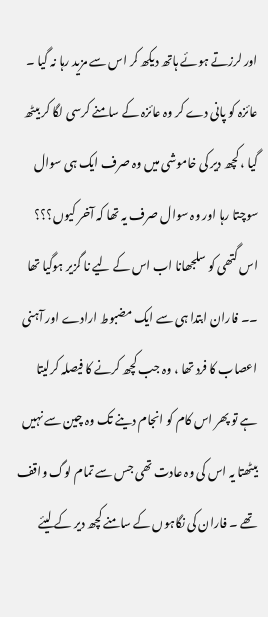اور لرزتے ہوئے ہاتھ دیکھ کر اس سے مزید رہا نہ گیا ۔ عائزہ کو پانی دے کر وہ عائزہ کے سامنے کرسی لگا کر بیٹھ گیا ، کچھ دیر کی خاموشی میں وہ صرف ایک ہی سوال سوچتا رہا اور وہ سوال صرف یہ تھا کہ آخر کیوں؟؟؟ اس گتھی کو سلجھانا اب اس کے لیے نا گزیر ہوگیا تھا ۔۔ فاران ابتدا ہی سے ایک مضبوط ارادے اور آہنی اعصاب کا فرد تھا ، وہ جب کچھ کرنے کا فیصلہ کرلیتا ہے تو پھر اس کام کو انجام دینے تک وہ چین سے نہیں بیٹھتا یہ اس کی وہ عادت تھی جس سے تمام لوگ واقف تھے ۔ فاران کی نگاہوں کے سامنے کچھ دیر کے لیئے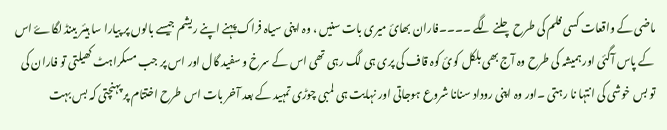ماضی کے واقعات کسی فلم کی طرح چلنے لگے ۔۔۔۔فاران بھائ میری بات سنیں ، وہ اپنی سیاہ فراک پہنے اپنے ریشم جیسے بالوں پر پیارا سا ہیئر بینڈ لگاۓ اس کے پاس آگئی اور ہمیشہ کی طرح وہ آج بھی بلکل کوئ کوہ قاف کی پری ہی لگ رہی تھی اس کے سرخ و سفید گال اور اس پر جب مسکراہٹ کھیلتی تو فاران کی تو بس خوشی کی انتہا نا رہتی ۔اور وہ اپنی روداد سنانا شروع ہوجاتی اور نہایت ہی لمبی چوڑی تمہید کے بعد آخر بات اس طرح اختتام پر پہنچتی کہ بس بہت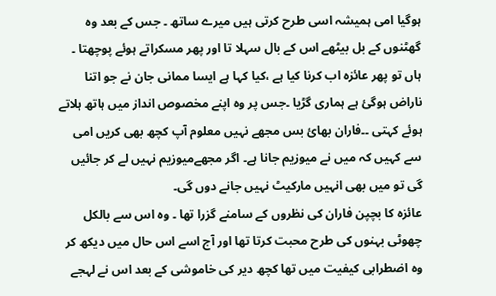ہوگیا امی ہمیشہ اسی طرح کرتی ہیں میرے ساتھ ۔ جس کے بعد وہ گھٹنوں کے بل بیٹھے اس کے بال سہلا تا اور پھر مسکراتے ہوئے پوچھتا ۔ ہاں تو پھر عائزہ اب کرنا کیا ہے ،کیا کہا ہے ایسا ممانی جان نے جو اتنا ناراض ہوگئ ہے ہماری گڑیا ۔جس پر وہ اپنے مخصوص انداز میں ہاتھ ہلاتے ہوئے کہتی ۔۔فاران بھائ بس مجھے نہیں معلوم آپ کچھ بھی کریں امی سے کہیں کہ میں نے میوزیم جانا ہے۔ اگر مجھےمیوزیم نہیں لے کر جائیں گی تو میں بھی انہیں مارکیٹ نہیں جانے دوں گی۔
عائزہ کا بچپن فاران کی نظروں کے سامنے گزرا تھا ۔ وہ اس سے بالکل چھوٹی بہنوں کی طرح محبت کرتا تھا اور آج اسے اس حال میں دیکھ کر وہ اضطرابی کیفیت میں تھا کچھ دیر کی خاموشی کے بعد اس نے لہجے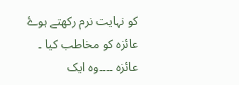کو نہایت نرم رکھتے ہوۓ عائزہ کو مخاطب کیا ۔
عائزہ ۔۔۔۔وہ ایک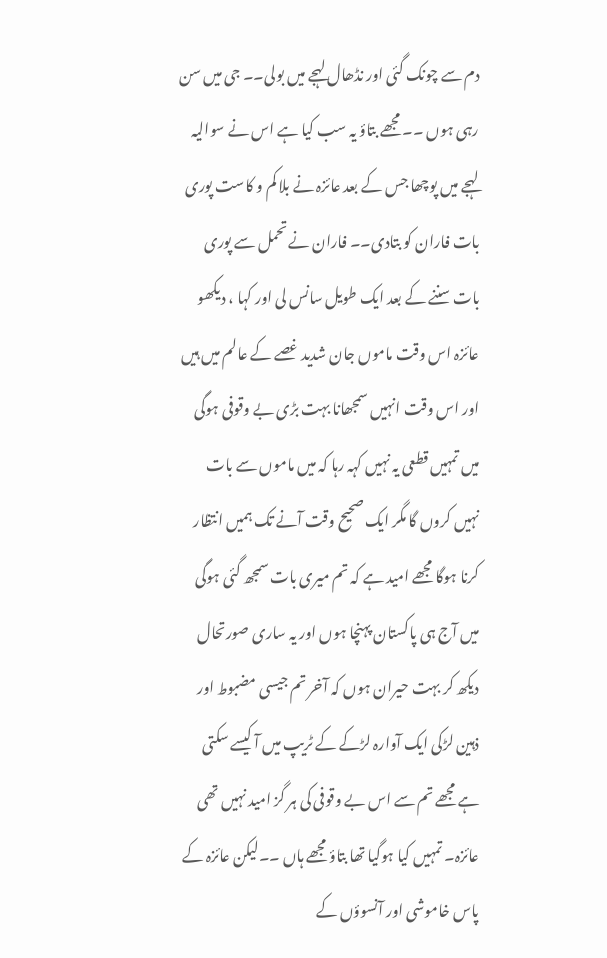دم سے چونک گئی اور نڈھال لہجے میں بولی۔۔ جی میں سن رہی ہوں ۔۔ مجھے بتاؤ یہ سب کیا ہے اس نے سوالیہ لہجے میں پوچھا جس کے بعد عائزہ نے بلا کم و کاست پوری بات فاران کو بتادی۔۔ فاران نے تحمل سے پوری بات سننے کے بعد ایک طویل سانس لی اور کہا ، دیکھو عائزہ اس وقت ماموں جان شدید غصے کے عالم میں ہیں اور اس وقت انہیں سمجھانا بہت بڑی بے وقوفی ہوگی میں تمہیں قطعی یہ نہیں کہہ رہا کہ میں ماموں سے بات نہیں کروں گا مگر ایک صحیح وقت آنے تک ہمیں انتظار کرنا ہوگا مجھے امید ہے کہ تم میری بات سمجھ گئی ہوگی میں آج ہی پاکستان پہنچا ہوں اور یہ ساری صورتحال دیکھ کر بہت حیران ہوں کہ آخر تم جیسی مضبوط اور ذہین لڑکی ایک آوارہ لڑکے کے ٹریپ میں آ کیسے سکتی ہے مجھے تم سے اس بے وقوفی کی ہر گز امید نہیں تھی عائزہ۔ تمہیں کیا ہوگیا تھا بتاؤ مجھے ہاں ۔۔لیکن عائزہ کے پاس خاموشی اور آنسوؤں کے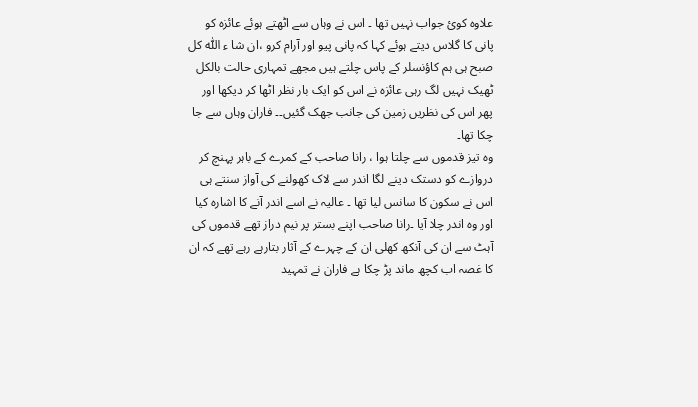علاوہ کوئ جواب نہیں تھا ۔ اس نے وہاں سے اٹھتے ہوئے عائزہ کو پانی کا گلاس دیتے ہوئے کہا کہ پانی پیو اور آرام کرو ،ان شا ء اللّٰہ کل صبح ہی ہم کاؤنسلر کے پاس چلتے ہیں مجھے تمہاری حالت بالکل ٹھیک نہیں لگ رہی عائزہ نے اس کو ایک بار نظر اٹھا کر دیکھا اور پھر اس کی نظریں زمین کی جانب جھک گئیں۔۔ فاران وہاں سے جا چکا تھا۔
وہ تیز قدموں سے چلتا ہوا ، رانا صاحب کے کمرے کے باہر پہنچ کر دروازے کو دستک دینے لگا اندر سے لاک کھولنے کی آواز سنتے ہی اس نے سکون کا سانس لیا تھا ۔ عالیہ نے اسے اندر آنے کا اشارہ کیا اور وہ اندر چلا آیا ۔رانا صاحب اپنے بستر پر نیم دراز تھے قدموں کی آہٹ سے ان کی آنکھ کھلی ان کے چہرے کے آثار بتارہے رہے تھے کہ ان کا غصہ اب کچھ ماند پڑ چکا ہے فاران نے تمہید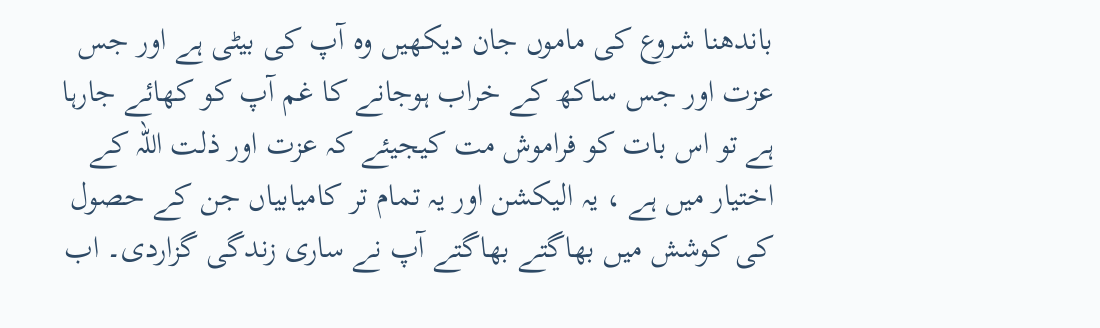باندھنا شروع کی ماموں جان دیکھیں وہ آپ کی بیٹی ہے اور جس عزت اور جس ساکھ کے خراب ہوجانے کا غم آپ کو کھائے جارہا ہے تو اس بات کو فراموش مت کیجیئے کہ عزت اور ذلت اللہ کے اختیار میں ہے ، یہ الیکشن اور یہ تمام تر کامیابیاں جن کے حصول کی کوشش میں بھاگتے بھاگتے آپ نے ساری زندگی گزاردی۔ اب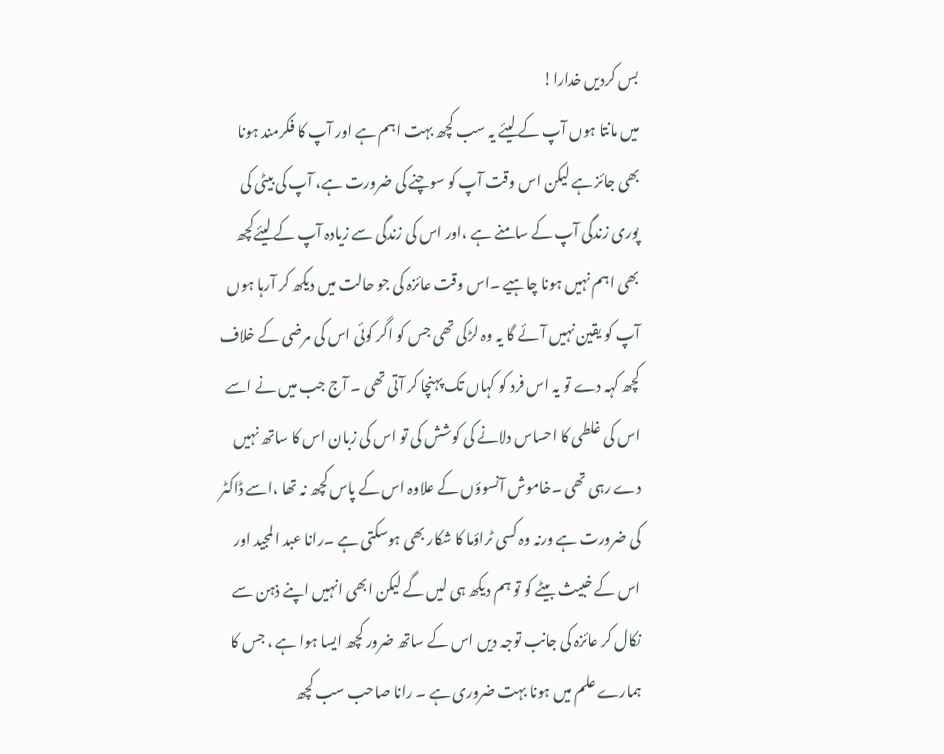بس کردیں خدارا!
میں مانتا ہوں آپ کے لیئے یہ سب کچھ بہت اہم ہے اور آپ کا فکرمند ہونا بھی جائز ہے لیکن اس وقت آپ کو سوچنے کی ضرورت ہے، آپ کی بیٹی کی پوری زندگی آپ کے سامنے ہے ،اور اس کی زندگی سے زیادہ آپ کے لیئےکچھ بھی اہم نہیں ہونا چاہیے ۔اس وقت عائزہ کی جو حالت میں دیکھ کر آرہا ہوں آپ کو یقین نہیں آئے گا یہ وہ لڑکی تھی جس کو اگر کوئی اس کی مرضی کے خلاف کچھ کہہ دے تو یہ اس فرد کو کہاں تک پہنچا کر آتی تھی ۔ آج جب میں نے اسے اس کی غلطی کا احساس دلانے کی کوشش کی تو اس کی زبان اس کا ساتھ نہیں دے رہی تھی ۔خاموش آنسوؤں کے علاوہ اس کے پاس کچھ نہ تھا ،اسے ڈاکٹر کی ضرورت ہے ورنہ وہ کسی ٹراؤما کا شکار بھی ہوسکتی ہے ۔رانا عبد المجید اور اس کے خبیث بیٹے کو تو ہم دیکھ ہی لیں گے لیکن ابھی انہیں اپنے ذہن سے نکال کر عائزہ کی جانب توجہ دیں اس کے ساتھ ضرور کچھ ایسا ہوا ہے ، جس کا ہمارے علم میں ہونا بہت ضروری ہے ۔ رانا صاحب سب کچھ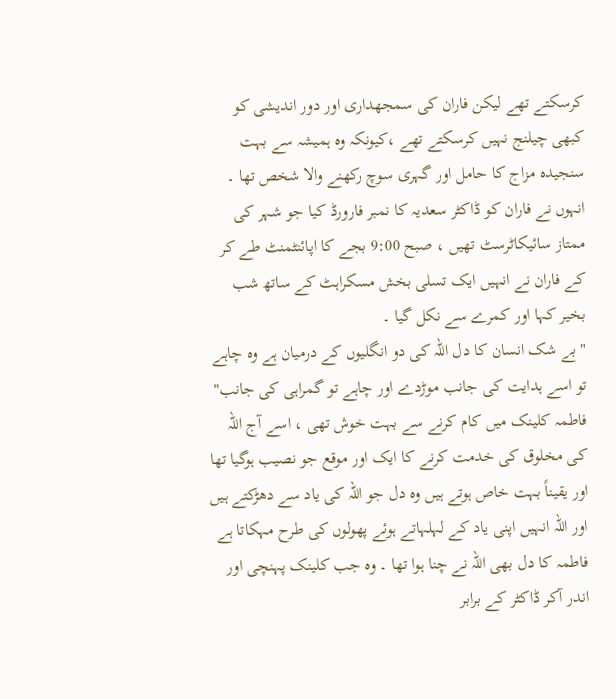کرسکتے تھے لیکن فاران کی سمجھداری اور دور اندیشی کو کبھی چیلنج نہیں کرسکتے تھے ،کیونکہ وہ ہمیشہ سے بہت سنجیدہ مزاج کا حامل اور گہری سوچ رکھنے والا شخص تھا ۔ انہوں نے فاران کو ڈاکٹر سعدیہ کا نمبر فارورڈ کیا جو شہر کی ممتاز سائیکاٹرسٹ تھیں ، صبح 9:00 بجے کا اپائنٹمنٹ طے کر کے فاران نے انہیں ایک تسلی بخش مسکراہٹ کے ساتھ شب بخیر کہا اور کمرے سے نکل گیا ۔
" بے شک انسان کا دل اللہ کی دو انگلیوں کے درمیان ہے وہ چاہے تو اسے ہدایت کی جانب موڑدے اور چاہے تو گمراہی کی جانب"
فاطمہ کلینک میں کام کرنے سے بہت خوش تھی ، اسے آج اللہ کی مخلوق کی خدمت کرنے کا ایک اور موقع جو نصیب ہوگیا تھا اور یقیناً بہت خاص ہوتے ہیں وہ دل جو اللہ کی یاد سے دھڑکتے ہیں اور اللہ انہیں اپنی یاد کے لہلہاتے ہوئے پھولوں کی طرح مہکاتا ہے فاطمہ کا دل بھی اللہ نے چنا ہوا تھا ۔ وہ جب کلینک پہنچی اور اندر آکر ڈاکٹر کے برابر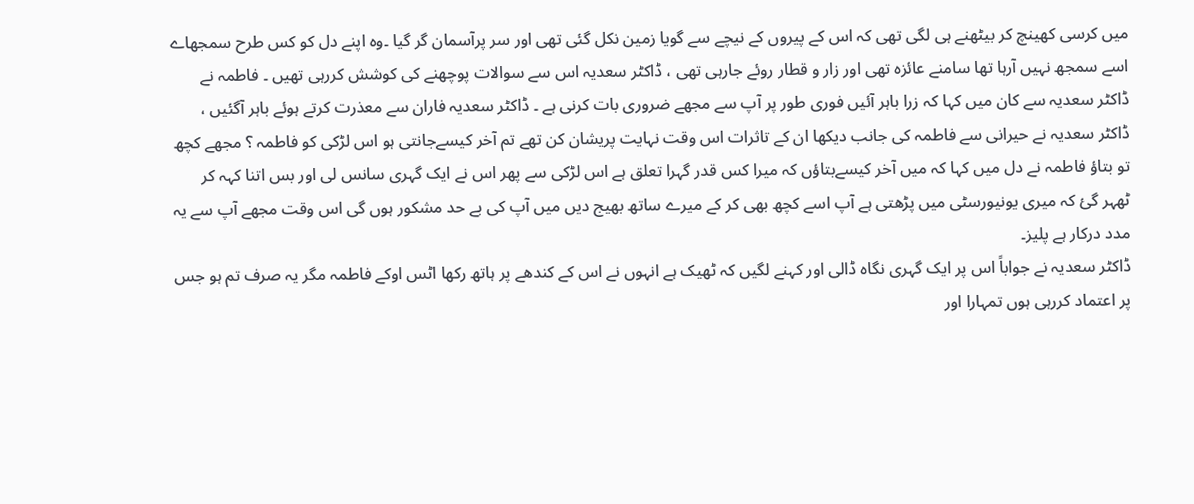میں کرسی کھینچ کر بیٹھنے ہی لگی تھی کہ اس کے پیروں کے نیچے سے گویا زمین نکل گئی تھی اور سر پرآسمان گر گیا ۔وہ اپنے دل کو کس طرح سمجھاے اسے سمجھ نہیں آرہا تھا سامنے عائزہ تھی اور زار و قطار روئے جارہی تھی ، ڈاکٹر سعدیہ اس سے سوالات پوچھنے کی کوشش کررہی تھیں ۔ فاطمہ نے ڈاکٹر سعدیہ سے کان میں کہا کہ زرا باہر آئیں فوری طور پر آپ سے مجھے ضروری بات کرنی ہے ۔ ڈاکٹر سعدیہ فاران سے معذرت کرتے ہوئے باہر آگئیں ،
ڈاکٹر سعدیہ نے حیرانی سے فاطمہ کی جانب دیکھا ان کے تاثرات اس وقت نہایت پریشان کن تھے تم آخر کیسےجانتی ہو اس لڑکی کو فاطمہ ؟ مجھے کچھ تو بتاؤ فاطمہ نے دل میں کہا کہ میں آخر کیسےبتاؤں کہ میرا کس قدر گہرا تعلق ہے اس لڑکی سے پھر اس نے ایک گہری سانس لی اور بس اتنا کہہ کر ٹھہر گئ کہ میری یونیورسٹی میں پڑھتی ہے آپ اسے کچھ بھی کر کے میرے ساتھ بھیج دیں میں آپ کی بے حد مشکور ہوں گی اس وقت مجھے آپ سے یہ مدد درکار ہے پلیز۔
ڈاکٹر سعدیہ نے جواباً اس پر ایک گہری نگاہ ڈالی اور کہنے لگیں کہ ٹھیک ہے انہوں نے اس کے کندھے پر ہاتھ رکھا اٹس اوکے فاطمہ مگر یہ صرف تم ہو جس پر اعتماد کررہی ہوں تمہارا اور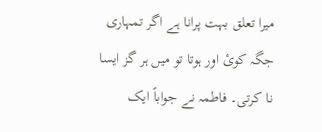میرا تعلق بہت پرانا ہے اگر تمہاری جگہ کوئ اور ہوتا تو میں ہر گز ایسا نا کرتی۔ فاطمہ نے جواباً ایک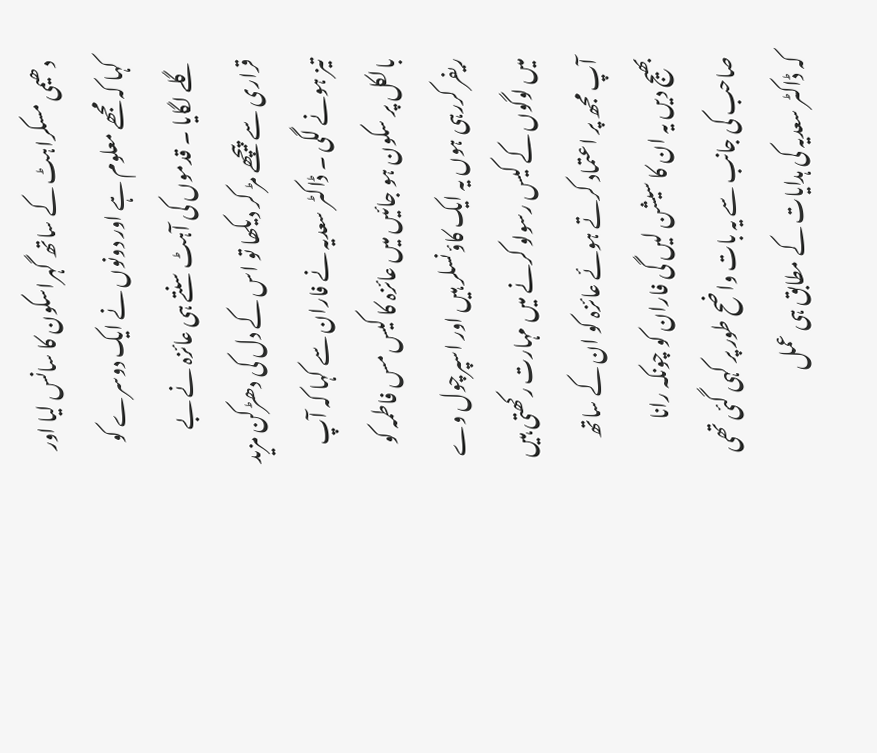دھیمی مسکراہٹ کے ساتھ گہراسکون کا سانس لیا اور کہا کہ مجھے معلوم ہے اور دونوں نے ایک دوسرے کو گلے لگایا ۔ قدموں کی آہٹ سنتے ہی عائزہ نے بے قراری سے پیچھے مڑ کر دیکھا تو اس کے دل کی دھڑکن مزید تیز ہونے لگی ۔ ڈاکٹر سعدیہ نے فاران سے کہا کہ آپ بالکل پر سکون ہو جائیں میں عائزہ کا کیس مس فاطمہ کو ریفر کررہی ہوں یہ ایک کاؤنسلر ہیں اور اسپرچول وے میں لوگوں کے کیس رسولو کرنے میں مہارت رکھتی ہیں آپ مجھ پر اعتماد کرتے ہوئے عائزہ کو ان کے ساتھ بھیج دیں یہ ان کا سیشن لیں گی فاران کو چونکہ رانا صاحب کی جانب سے یہ بات واضح طور پر کہی گئی تھی کہ ڈاکٹر سعدیہ کی ہدایات کے مطابق ہی عمل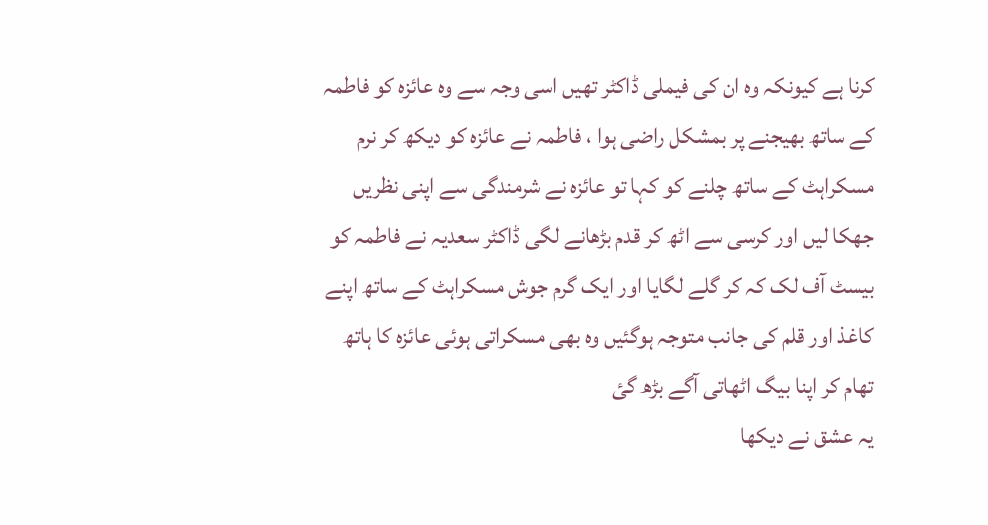کرنا ہے کیونکہ وہ ان کی فیملی ڈاکٹر تھیں اسی وجہ سے وہ عائزہ کو فاطمہ کے ساتھ بھیجنے پر بمشکل راضی ہوا ، فاطمہ نے عائزہ کو دیکھ کر نرم مسکراہٹ کے ساتھ چلنے کو کہا تو عائزہ نے شرمندگی سے اپنی نظریں جھکا لیں اور کرسی سے اٹھ کر قدم بڑھانے لگی ڈاکٹر سعدیہ نے فاطمہ کو بیسٹ آف لک کہ کر گلے لگایا اور ایک گرم جوش مسکراہٹ کے ساتھ اپنے کاغذ اور قلم کی جانب متوجہ ہوگئیں وہ بھی مسکراتی ہوئی عائزہ کا ہاتھ تھام کر اپنا بیگ اٹھاتی آگے بڑھ گئ
یہ عشق نے دیکھا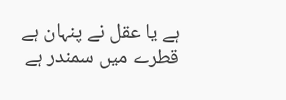ہے یا عقل نے پنہان ہے
قطرے میں سمندر ہے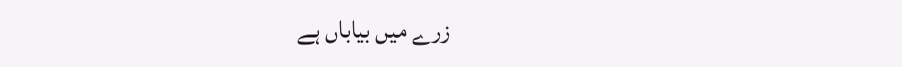زرے میں بیاباں ہے